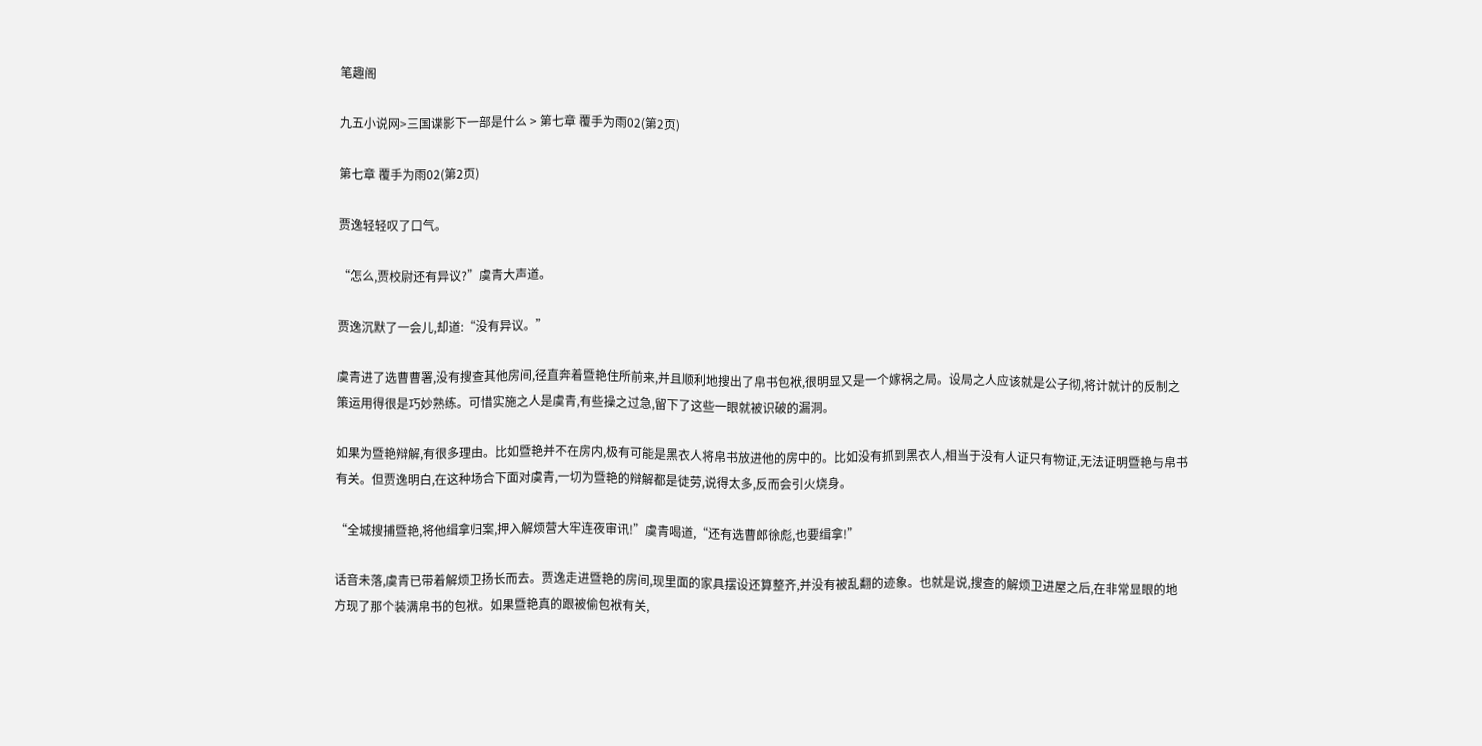笔趣阁

九五小说网>三国谍影下一部是什么 > 第七章 覆手为雨02(第2页)

第七章 覆手为雨02(第2页)

贾逸轻轻叹了口气。

“怎么,贾校尉还有异议?”虞青大声道。

贾逸沉默了一会儿,却道:“没有异议。”

虞青进了选曹曹署,没有搜查其他房间,径直奔着暨艳住所前来,并且顺利地搜出了帛书包袱,很明显又是一个嫁祸之局。设局之人应该就是公子彻,将计就计的反制之策运用得很是巧妙熟练。可惜实施之人是虞青,有些操之过急,留下了这些一眼就被识破的漏洞。

如果为暨艳辩解,有很多理由。比如暨艳并不在房内,极有可能是黑衣人将帛书放进他的房中的。比如没有抓到黑衣人,相当于没有人证只有物证,无法证明暨艳与帛书有关。但贾逸明白,在这种场合下面对虞青,一切为暨艳的辩解都是徒劳,说得太多,反而会引火烧身。

“全城搜捕暨艳,将他缉拿归案,押入解烦营大牢连夜审讯!”虞青喝道,“还有选曹郎徐彪,也要缉拿!”

话音未落,虞青已带着解烦卫扬长而去。贾逸走进暨艳的房间,现里面的家具摆设还算整齐,并没有被乱翻的迹象。也就是说,搜查的解烦卫进屋之后,在非常显眼的地方现了那个装满帛书的包袱。如果暨艳真的跟被偷包袱有关,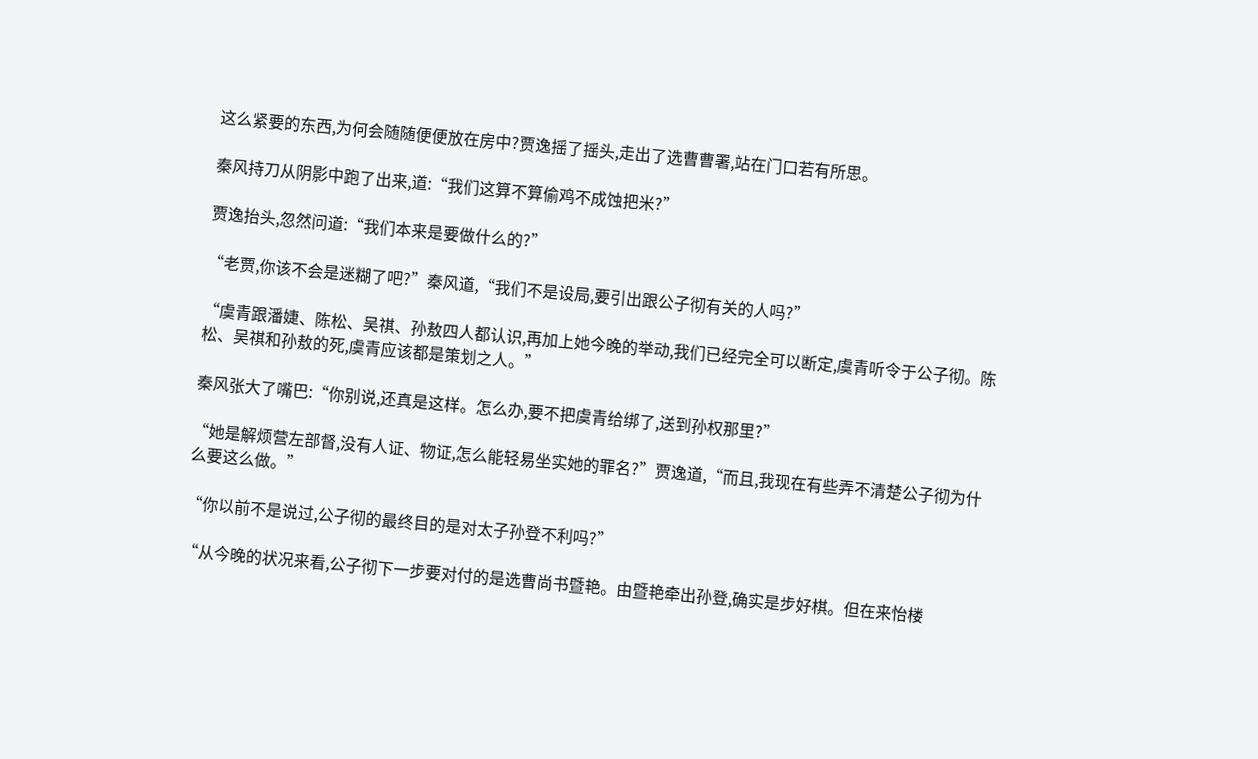这么紧要的东西,为何会随随便便放在房中?贾逸摇了摇头,走出了选曹曹署,站在门口若有所思。

秦风持刀从阴影中跑了出来,道:“我们这算不算偷鸡不成蚀把米?”

贾逸抬头,忽然问道:“我们本来是要做什么的?”

“老贾,你该不会是迷糊了吧?”秦风道,“我们不是设局,要引出跟公子彻有关的人吗?”

“虞青跟潘婕、陈松、吴祺、孙敖四人都认识,再加上她今晚的举动,我们已经完全可以断定,虞青听令于公子彻。陈松、吴祺和孙敖的死,虞青应该都是策划之人。”

秦风张大了嘴巴:“你别说,还真是这样。怎么办,要不把虞青给绑了,送到孙权那里?”

“她是解烦营左部督,没有人证、物证,怎么能轻易坐实她的罪名?”贾逸道,“而且,我现在有些弄不清楚公子彻为什么要这么做。”

“你以前不是说过,公子彻的最终目的是对太子孙登不利吗?”

“从今晚的状况来看,公子彻下一步要对付的是选曹尚书暨艳。由暨艳牵出孙登,确实是步好棋。但在来怡楼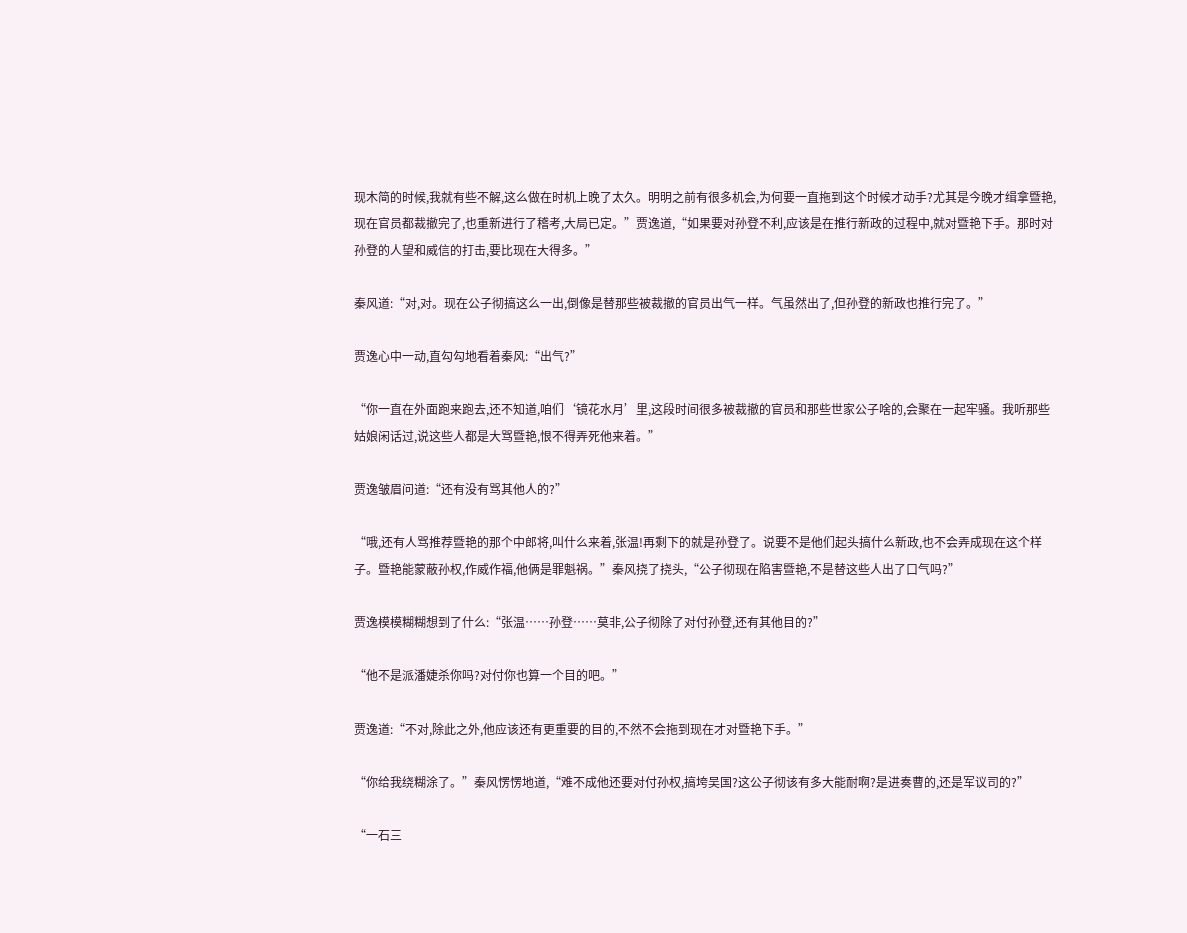现木简的时候,我就有些不解,这么做在时机上晚了太久。明明之前有很多机会,为何要一直拖到这个时候才动手?尤其是今晚才缉拿暨艳,现在官员都裁撤完了,也重新进行了稽考,大局已定。”贾逸道,“如果要对孙登不利,应该是在推行新政的过程中,就对暨艳下手。那时对孙登的人望和威信的打击,要比现在大得多。”

秦风道:“对,对。现在公子彻搞这么一出,倒像是替那些被裁撤的官员出气一样。气虽然出了,但孙登的新政也推行完了。”

贾逸心中一动,直勾勾地看着秦风:“出气?”

“你一直在外面跑来跑去,还不知道,咱们‘镜花水月’里,这段时间很多被裁撤的官员和那些世家公子啥的,会聚在一起牢骚。我听那些姑娘闲话过,说这些人都是大骂暨艳,恨不得弄死他来着。”

贾逸皱眉问道:“还有没有骂其他人的?”

“哦,还有人骂推荐暨艳的那个中郎将,叫什么来着,张温!再剩下的就是孙登了。说要不是他们起头搞什么新政,也不会弄成现在这个样子。暨艳能蒙蔽孙权,作威作福,他俩是罪魁祸。”秦风挠了挠头,“公子彻现在陷害暨艳,不是替这些人出了口气吗?”

贾逸模模糊糊想到了什么:“张温……孙登……莫非,公子彻除了对付孙登,还有其他目的?”

“他不是派潘婕杀你吗?对付你也算一个目的吧。”

贾逸道:“不对,除此之外,他应该还有更重要的目的,不然不会拖到现在才对暨艳下手。”

“你给我绕糊涂了。”秦风愣愣地道,“难不成他还要对付孙权,搞垮吴国?这公子彻该有多大能耐啊?是进奏曹的,还是军议司的?”

“一石三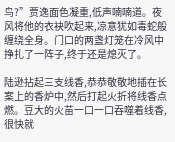鸟?”贾逸面色凝重,低声喃喃道。夜风将他的衣袂吹起来,凉意犹如毒蛇般缠绕全身。门口的两盏灯笼在冷风中挣扎了一阵子,终于还是熄灭了。

陆逊拈起三支线香,恭恭敬敬地插在长案上的香炉中,然后打起火折将线香点燃。豆大的火苗一口一口吞噬着线香,很快就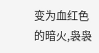变为血红色的暗火,袅袅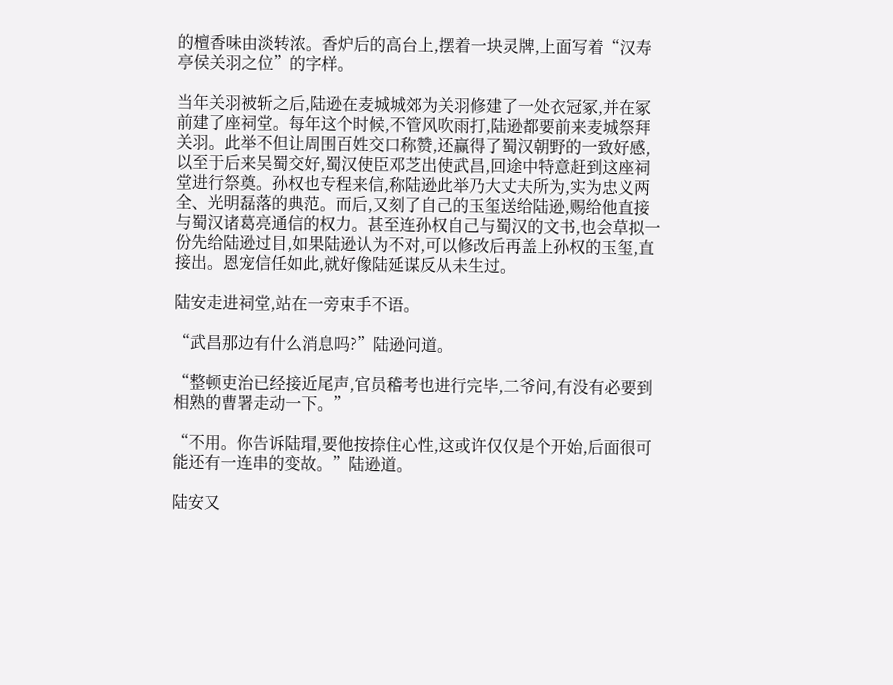的檀香味由淡转浓。香炉后的高台上,摆着一块灵牌,上面写着“汉寿亭侯关羽之位”的字样。

当年关羽被斩之后,陆逊在麦城城郊为关羽修建了一处衣冠冢,并在冢前建了座祠堂。每年这个时候,不管风吹雨打,陆逊都要前来麦城祭拜关羽。此举不但让周围百姓交口称赞,还赢得了蜀汉朝野的一致好感,以至于后来吴蜀交好,蜀汉使臣邓芝出使武昌,回途中特意赶到这座祠堂进行祭奠。孙权也专程来信,称陆逊此举乃大丈夫所为,实为忠义两全、光明磊落的典范。而后,又刻了自己的玉玺送给陆逊,赐给他直接与蜀汉诸葛亮通信的权力。甚至连孙权自己与蜀汉的文书,也会草拟一份先给陆逊过目,如果陆逊认为不对,可以修改后再盖上孙权的玉玺,直接出。恩宠信任如此,就好像陆延谋反从未生过。

陆安走进祠堂,站在一旁束手不语。

“武昌那边有什么消息吗?”陆逊问道。

“整顿吏治已经接近尾声,官员稽考也进行完毕,二爷问,有没有必要到相熟的曹署走动一下。”

“不用。你告诉陆瑁,要他按捺住心性,这或许仅仅是个开始,后面很可能还有一连串的变故。”陆逊道。

陆安又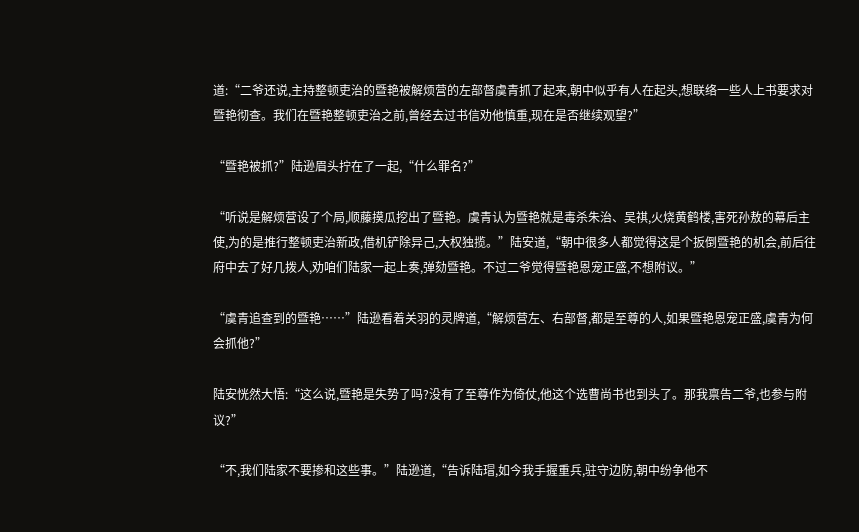道:“二爷还说,主持整顿吏治的暨艳被解烦营的左部督虞青抓了起来,朝中似乎有人在起头,想联络一些人上书要求对暨艳彻查。我们在暨艳整顿吏治之前,曾经去过书信劝他慎重,现在是否继续观望?”

“暨艳被抓?”陆逊眉头拧在了一起,“什么罪名?”

“听说是解烦营设了个局,顺藤摸瓜挖出了暨艳。虞青认为暨艳就是毒杀朱治、吴祺,火烧黄鹤楼,害死孙敖的幕后主使,为的是推行整顿吏治新政,借机铲除异己,大权独揽。”陆安道,“朝中很多人都觉得这是个扳倒暨艳的机会,前后往府中去了好几拨人,劝咱们陆家一起上奏,弹劾暨艳。不过二爷觉得暨艳恩宠正盛,不想附议。”

“虞青追查到的暨艳……”陆逊看着关羽的灵牌道,“解烦营左、右部督,都是至尊的人,如果暨艳恩宠正盛,虞青为何会抓他?”

陆安恍然大悟:“这么说,暨艳是失势了吗?没有了至尊作为倚仗,他这个选曹尚书也到头了。那我禀告二爷,也参与附议?”

“不,我们陆家不要掺和这些事。”陆逊道,“告诉陆瑁,如今我手握重兵,驻守边防,朝中纷争他不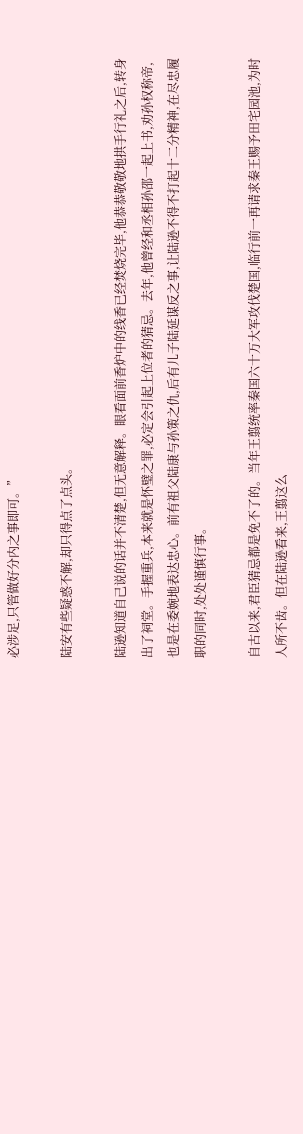必涉足,只管做好分内之事即可。”

陆安有些疑惑不解,却只得点了点头。

陆逊知道自己说的话并不清楚,但无意解释。眼看面前香炉中的线香已经焚烧完毕,他恭恭敬敬地拱手行礼之后,转身出了祠堂。手握重兵,本来就是怀璧之罪,必定会引起上位者的猜忌。去年,他曾经和丞相孙邵一起上书,劝孙权称帝,也是在委婉地表达忠心。前有祖父陆康与孙策之仇,后有儿子陆延谋反之事,让陆逊不得不打起十二分精神,在尽忠履职的同时,处处谨慎行事。

自古以来,君臣猜忌都是免不了的。当年王翦统率秦国六十万大军攻伐楚国,临行前一再请求秦王赐予田宅园池,为时人所不齿。但在陆逊看来,王翦这么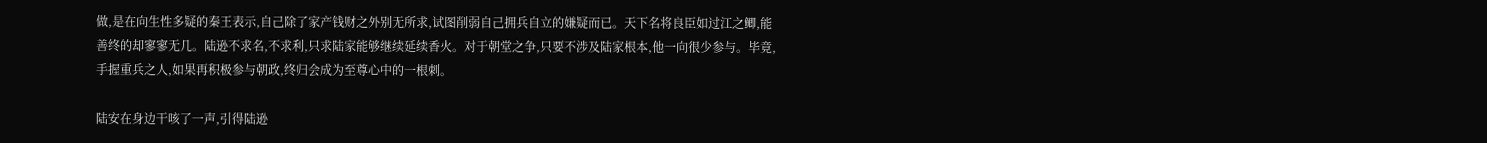做,是在向生性多疑的秦王表示,自己除了家产钱财之外别无所求,试图削弱自己拥兵自立的嫌疑而已。天下名将良臣如过江之鲫,能善终的却寥寥无几。陆逊不求名,不求利,只求陆家能够继续延续香火。对于朝堂之争,只要不涉及陆家根本,他一向很少参与。毕竟,手握重兵之人,如果再积极参与朝政,终归会成为至尊心中的一根刺。

陆安在身边干咳了一声,引得陆逊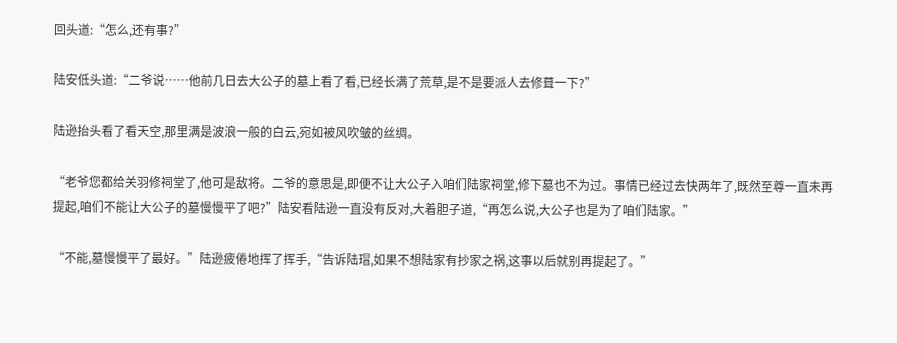回头道:“怎么,还有事?”

陆安低头道:“二爷说……他前几日去大公子的墓上看了看,已经长满了荒草,是不是要派人去修葺一下?”

陆逊抬头看了看天空,那里满是波浪一般的白云,宛如被风吹皱的丝绸。

“老爷您都给关羽修祠堂了,他可是敌将。二爷的意思是,即便不让大公子入咱们陆家祠堂,修下墓也不为过。事情已经过去快两年了,既然至尊一直未再提起,咱们不能让大公子的墓慢慢平了吧?”陆安看陆逊一直没有反对,大着胆子道,“再怎么说,大公子也是为了咱们陆家。”

“不能,墓慢慢平了最好。”陆逊疲倦地挥了挥手,“告诉陆瑁,如果不想陆家有抄家之祸,这事以后就别再提起了。”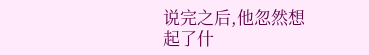说完之后,他忽然想起了什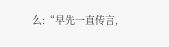么:“早先一直传言,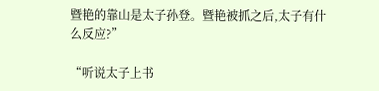暨艳的靠山是太子孙登。暨艳被抓之后,太子有什么反应?”

“听说太子上书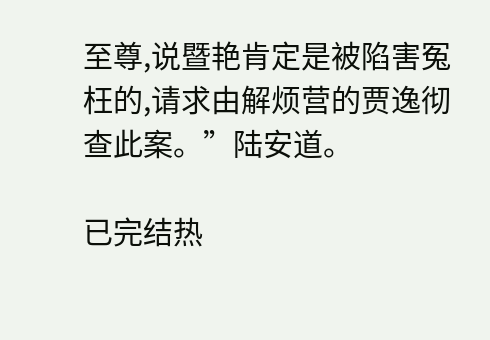至尊,说暨艳肯定是被陷害冤枉的,请求由解烦营的贾逸彻查此案。”陆安道。

已完结热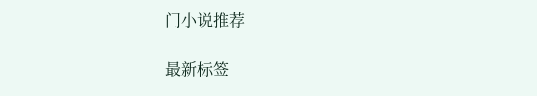门小说推荐

最新标签